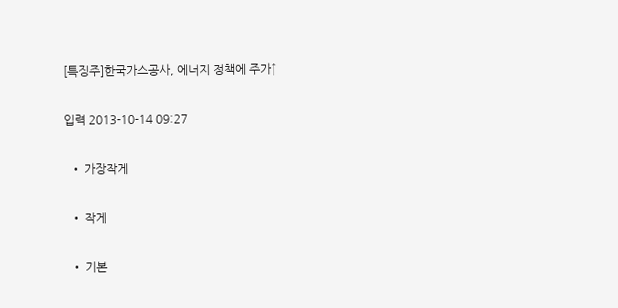[특징주]한국가스공사, 에너지 정책에 주가↑

입력 2013-10-14 09:27

  • 가장작게

  • 작게

  • 기본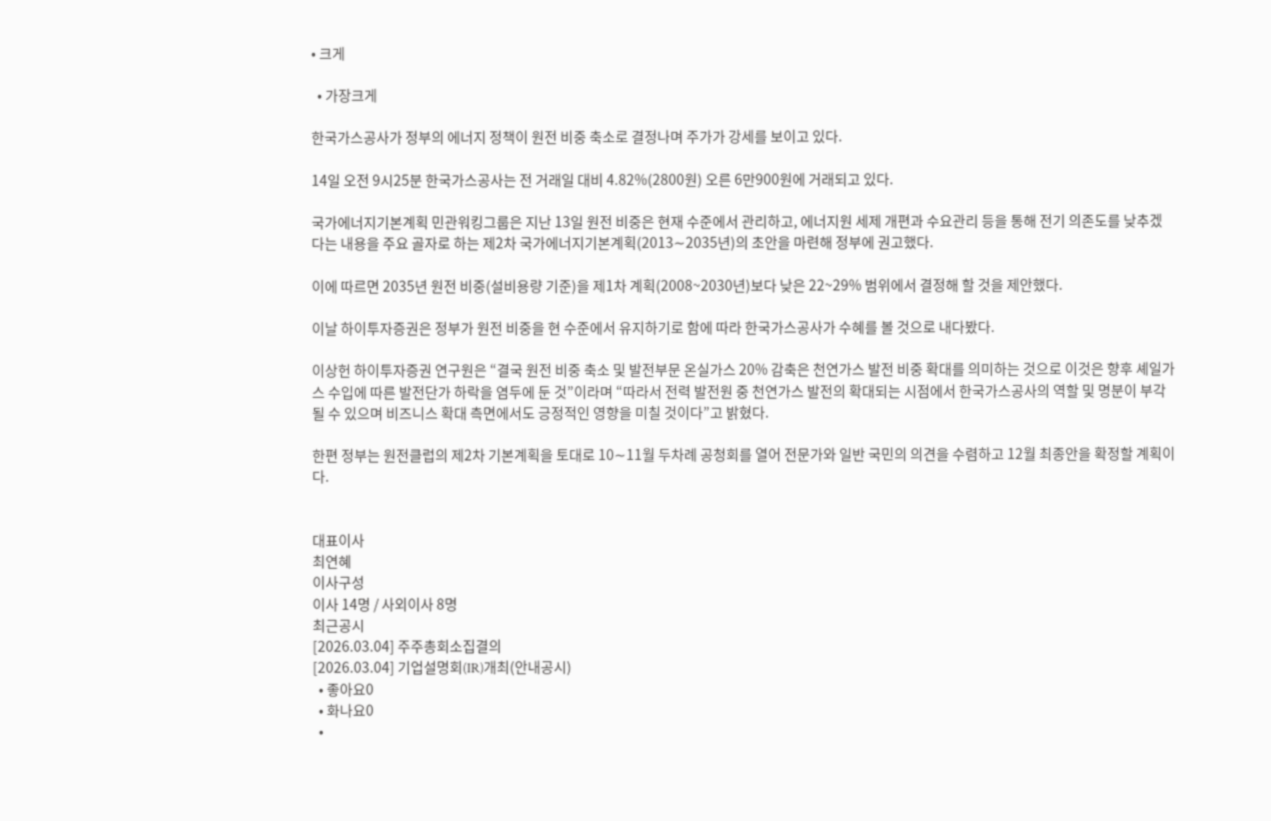• 크게

  • 가장크게

한국가스공사가 정부의 에너지 정책이 원전 비중 축소로 결정나며 주가가 강세를 보이고 있다.

14일 오전 9시25분 한국가스공사는 전 거래일 대비 4.82%(2800원) 오른 6만900원에 거래되고 있다.

국가에너지기본계획 민관워킹그룹은 지난 13일 원전 비중은 현재 수준에서 관리하고, 에너지원 세제 개편과 수요관리 등을 통해 전기 의존도를 낮추겠다는 내용을 주요 골자로 하는 제2차 국가에너지기본계획(2013∼2035년)의 초안을 마련해 정부에 권고했다.

이에 따르면 2035년 원전 비중(설비용량 기준)을 제1차 계획(2008~2030년)보다 낮은 22~29% 범위에서 결정해 할 것을 제안했다.

이날 하이투자증권은 정부가 원전 비중을 현 수준에서 유지하기로 함에 따라 한국가스공사가 수혜를 볼 것으로 내다봤다.

이상헌 하이투자증권 연구원은 “결국 원전 비중 축소 및 발전부문 온실가스 20% 감축은 천연가스 발전 비중 확대를 의미하는 것으로 이것은 향후 셰일가스 수입에 따른 발전단가 하락을 염두에 둔 것”이라며 “따라서 전력 발전원 중 천연가스 발전의 확대되는 시점에서 한국가스공사의 역할 및 명분이 부각될 수 있으며 비즈니스 확대 측면에서도 긍정적인 영향을 미칠 것이다”고 밝혔다.

한편 정부는 원전클럽의 제2차 기본계획을 토대로 10∼11월 두차례 공청회를 열어 전문가와 일반 국민의 의견을 수렴하고 12월 최종안을 확정할 계획이다.


대표이사
최연혜
이사구성
이사 14명 / 사외이사 8명
최근공시
[2026.03.04] 주주총회소집결의
[2026.03.04] 기업설명회(IR)개최(안내공시)
  • 좋아요0
  • 화나요0
  •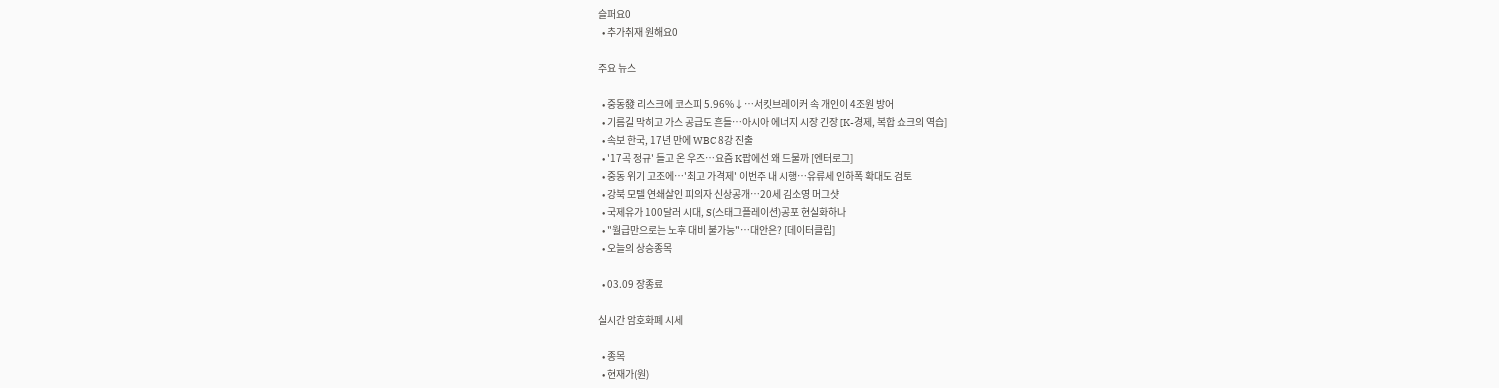슬퍼요0
  • 추가취재 원해요0

주요 뉴스

  • 중동發 리스크에 코스피 5.96%↓⋯서킷브레이커 속 개인이 4조원 방어
  • 기름길 막히고 가스 공급도 흔들…아시아 에너지 시장 긴장 [K-경제, 복합 쇼크의 역습]
  • 속보 한국, 17년 만에 WBC 8강 진출
  • '17곡 정규' 들고 온 우즈⋯요즘 K팝에선 왜 드물까 [엔터로그]
  • 중동 위기 고조에…'최고 가격제' 이번주 내 시행…유류세 인하폭 확대도 검토
  • 강북 모텔 연쇄살인 피의자 신상공개…20세 김소영 머그샷
  • 국제유가 100달러 시대, S(스태그플레이션)공포 현실화하나
  • "월급만으로는 노후 대비 불가능"…대안은? [데이터클립]
  • 오늘의 상승종목

  • 03.09 장종료

실시간 암호화폐 시세

  • 종목
  • 현재가(원)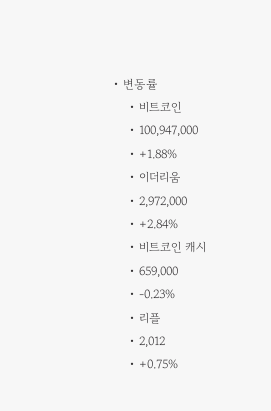• 변동률
    • 비트코인
    • 100,947,000
    • +1.88%
    • 이더리움
    • 2,972,000
    • +2.84%
    • 비트코인 캐시
    • 659,000
    • -0.23%
    • 리플
    • 2,012
    • +0.75%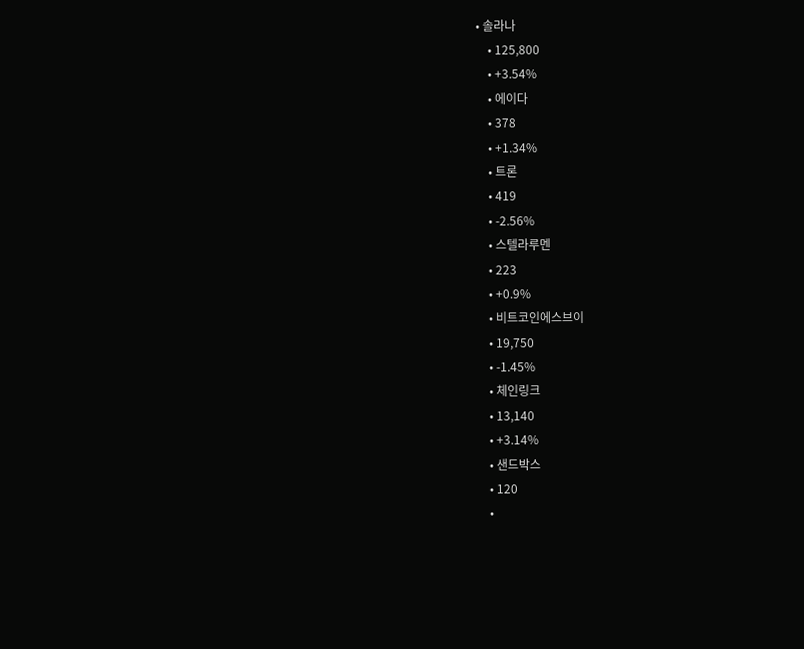• 솔라나
    • 125,800
    • +3.54%
    • 에이다
    • 378
    • +1.34%
    • 트론
    • 419
    • -2.56%
    • 스텔라루멘
    • 223
    • +0.9%
    • 비트코인에스브이
    • 19,750
    • -1.45%
    • 체인링크
    • 13,140
    • +3.14%
    • 샌드박스
    • 120
    •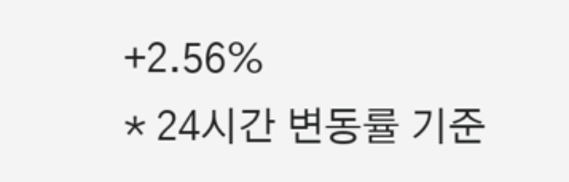+2.56%
* 24시간 변동률 기준